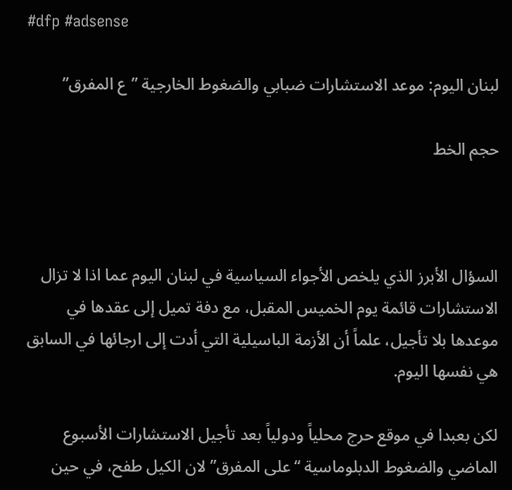#dfp #adsense

لبنان اليوم: موعد الاستشارات ضبابي والضغوط الخارجية ”ع المفرق”

حجم الخط



السؤال الأبرز الذي يلخص الأجواء السياسية في لبنان اليوم عما اذا لا تزال الاستشارات قائمة يوم الخميس المقبل، مع دفة تميل إلى عقدها في موعدها بلا تأجيل، علماً أن الأزمة الباسيلية التي أدت إلى ارجائها في السابق هي نفسها اليوم.

لكن بعبدا في موقع حرج محلياً ودولياً بعد تأجيل الاستشارات الأسبوع الماضي والضغوط الدبلوماسية “على المفرق” لان الكيل طفح، في حين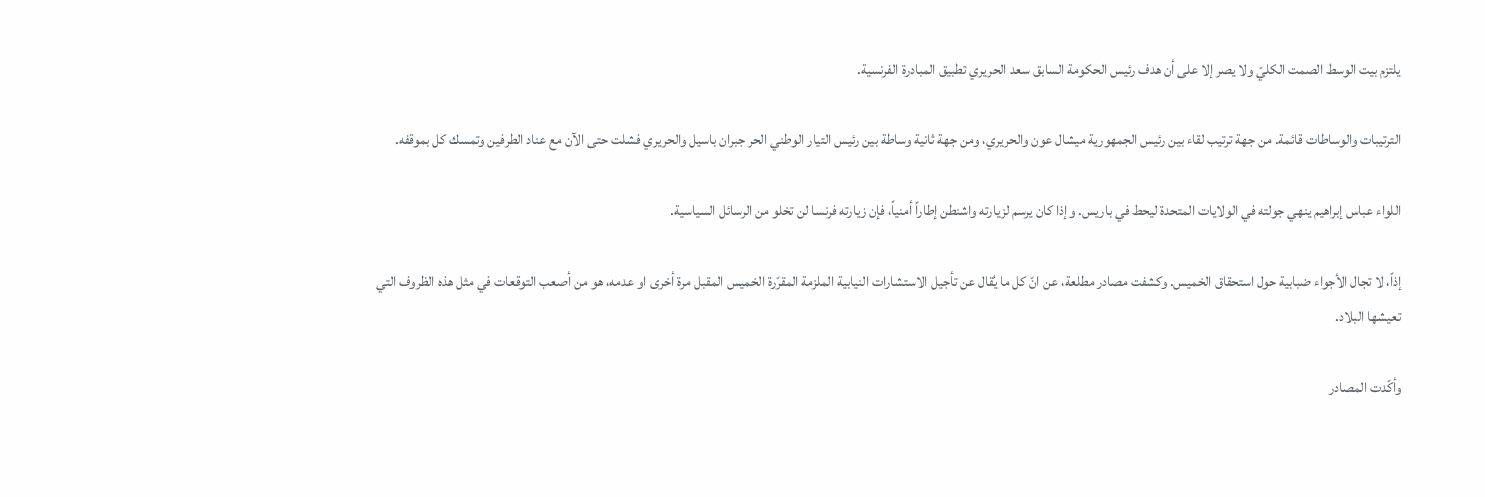يلتزم بيت الوسط الصمت الكليّ ولا يصر إلا على أن هدف رئيس الحكومة السابق سعد الحريري تطبيق المبادرة الفرنسية.

الترتيبات والوساطات قائمة. من جهة ترتيب لقاء بين رئيس الجمهورية ميشال عون والحريري، ومن جهة ثانية وساطة بين رئيس التيار الوطني الحر جبران باسيل والحريري فشلت حتى الآن مع عناد الطرفين وتمسك كل بموقفه.

اللواء عباس إبراهيم ينهي جولته في الولايات المتحدة ليحط في باريس. وإذا كان يرسم لزيارته واشنطن إطاراً أمنياً، فإن زيارته فرنسا لن تخلو من الرسائل السياسية.

إذاً، لا تجال الأجواء ضبابية حول استحقاق الخميس. وكشفت مصادر مطلعة، عن انّ كل ما يُقال عن تأجيل الاستشارات النيابية الملزمة المقرّرة الخميس المقبل مرة أخرى او عدمه، هو من أصعب التوقعات في مثل هذه الظروف التي تعيشها البلاد.

وأكّدت المصادر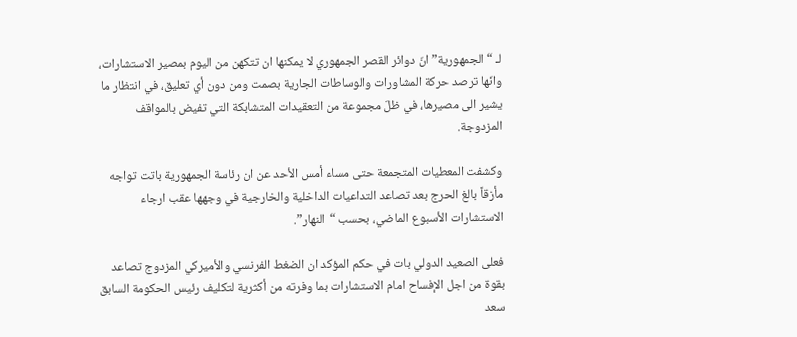لـ “الجمهورية” انّ دوائر القصر الجمهوري لا يمكنها ان تتكهن من اليوم بمصير الاستشارات، وانّها ترصد حركة المشاورات والوساطات الجارية بصمت ومن دون أي تعليق، في انتظار ما يشير الى مصيرها، في ظلّ مجموعة من التعقيدات المتشابكة التي تفيض بالمواقف المزدوجة.

وكشفت المعطيات المتجمعة حتى مساء أمس الأحد عن ان رئاسة الجمهورية باتت تواجه مأزقاً بالغ الحرج بعد تصاعد التداعيات الداخلية والخارجية في وجهها عقب ارجاء الاستشارات الأسبوع الماضي، بحسب “النهار”.

فعلى الصعيد الدولي بات في حكم المؤكد ان الضغط الفرنسي والأميركي المزدوج تصاعد بقوة من اجل الإفساح امام الاستشارات بما وفرته من أكثرية لتكليف رئيس الحكومة السابق سعد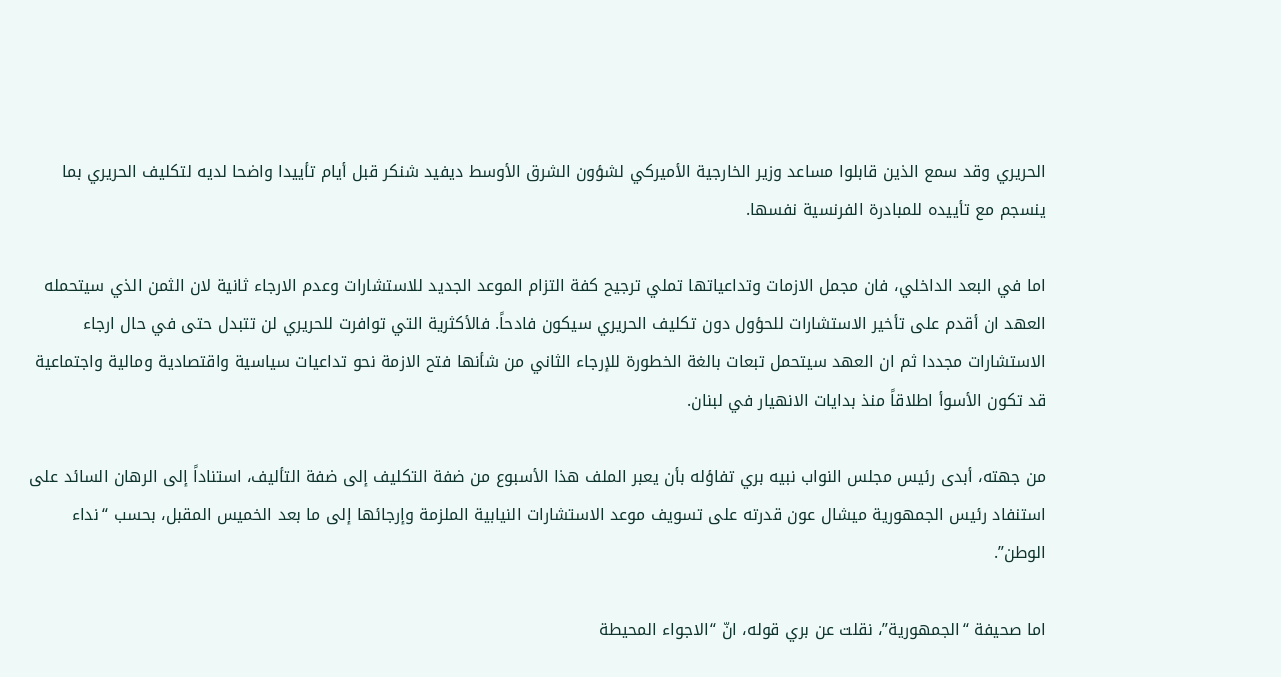الحريري وقد سمع الذين قابلوا مساعد وزير الخارجية الأميركي لشؤون الشرق الأوسط ديفيد شنكر قبل أيام تأييدا واضحا لديه لتكليف الحريري بما ينسجم مع تأييده للمبادرة الفرنسية نفسها.

اما في البعد الداخلي، فان مجمل الازمات وتداعياتها تملي ترجيح كفة التزام الموعد الجديد للاستشارات وعدم الارجاء ثانية لان الثمن الذي سيتحمله العهد ان أقدم على تأخير الاستشارات للحؤول دون تكليف الحريري سيكون فادحاً. فالأكثرية التي توافرت للحريري لن تتبدل حتى في حال ارجاء الاستشارات مجددا ثم ان العهد سيتحمل تبعات بالغة الخطورة للإرجاء الثاني من شأنها فتح الازمة نحو تداعيات سياسية واقتصادية ومالية واجتماعية قد تكون الأسوأ اطلاقاً منذ بدايات الانهيار في لبنان.

من جهته، أبدى رئيس مجلس النواب نبيه بري تفاؤله بأن يعبر الملف هذا الأسبوع من ضفة التكليف إلى ضفة التأليف، استناداً إلى الرهان السائد على استنفاد رئيس الجمهورية ميشال عون قدرته على تسويف موعد الاستشارات النيابية الملزمة وإرجائها إلى ما بعد الخميس المقبل، بحسب “نداء الوطن”.

اما صحيفة “الجمهورية”، نقلت عن بري قوله، انّ “الاجواء المحيطة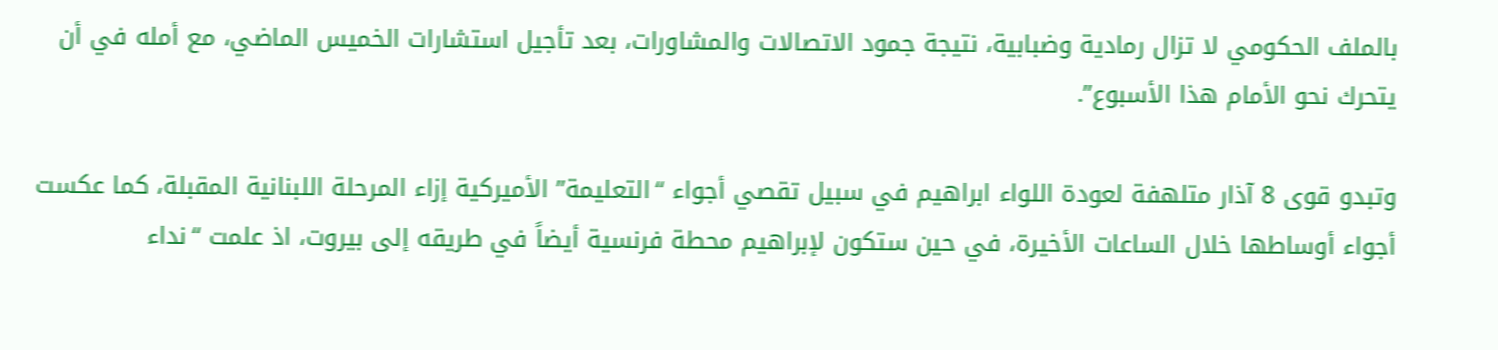بالملف الحكومي لا تزال رمادية وضبابية، نتيجة جمود الاتصالات والمشاورات، بعد تأجيل استشارات الخميس الماضي، مع أمله في أن يتحرك نحو الأمام هذا الأسبوع”.

وتبدو قوى 8 آذار متلهفة لعودة اللواء ابراهيم في سبيل تقصي أجواء “التعليمة” الأميركية إزاء المرحلة اللبنانية المقبلة، كما عكست أجواء أوساطها خلال الساعات الأخيرة، في حين ستكون لإبراهيم محطة فرنسية أيضاً في طريقه إلى بيروت، اذ علمت “نداء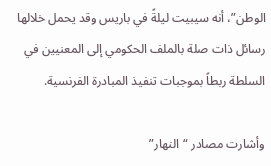الوطن”، أنه سيبيت ليلةً في باريس وقد يحمل خلالها رسائل ذات صلة بالملف الحكومي إلى المعنيين في السلطة ربطاً بموجبات تنفيذ المبادرة الفرنسية.

وأشارت مصادر “النهار”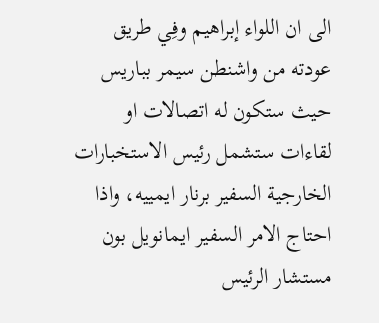الى ان اللواء إبراهيم وفِي طريق عودته من واشنطن سيمر بباريس حيث ستكون له اتصالات او لقاءات ستشمل رئيس الاستخبارات الخارجية السفير برنار ايمييه، واذا احتاج الامر السفير ايمانويل بون مستشار الرئيس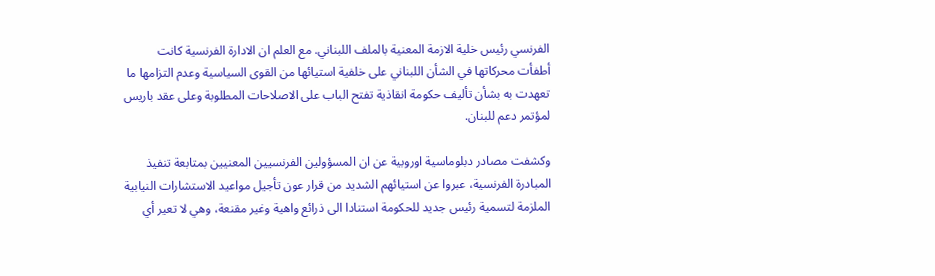الفرنسي رئيس خلية الازمة المعنية بالملف اللبناني. مع العلم ان الادارة الفرنسية كانت أطفأت محركاتها في الشأن اللبناني على خلفية استيائها من القوى السياسية وعدم التزامها ما تعهدت به بشأن تأليف حكومة انقاذية تفتح الباب على الاصلاحات المطلوبة وعلى عقد باريس لمؤتمر دعم للبنان.

وكشفت مصادر دبلوماسية اوروبية عن ان المسؤولين الفرنسيين المعنيين بمتابعة تنفيذ المبادرة الفرنسية، عبروا عن استيائهم الشديد من قرار عون تأجيل مواعيد الاستشارات النيابية الملزمة لتسمية رئيس جديد للحكومة استنادا الى ذرائع واهية وغير مقنعة، وهي لا تعير أي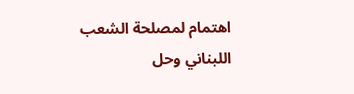اهتمام لمصلحة الشعب اللبناني وحل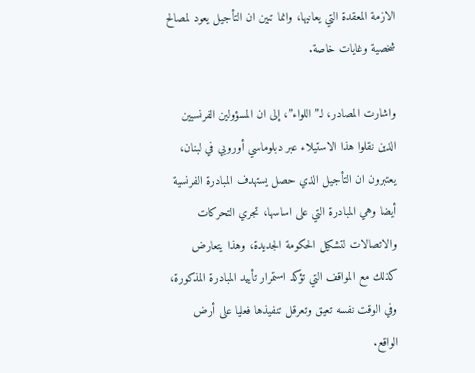الازمة المعقدة التي يعانيها، وانما تبين ان التأجيل يعود لمصالح شخصية وغايات خاصة.

واشارت المصادر، لـ”اللواء”، إلى ان المسؤولين الفرنسيين الذين نقلوا هذا الاستيلاء عبر دبلوماسي أوروبي في لبنان، يعتبرون ان التأجيل الذي حصل يستهدف المبادرة الفرنسية أيضا وهي المبادرة التي على اساسها، تجري التحركات والاتصالات لتشكيل الحكومة الجديدة، وهذا يتعارض كذلك مع المواقف التي تؤكد استمرار تأييد المبادرة المذكورة، وفي الوقت نفسه تعيق وتعرقل تنفيذها فعليا على أرض الواقع.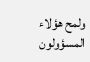ولمح هؤلاء المسؤولون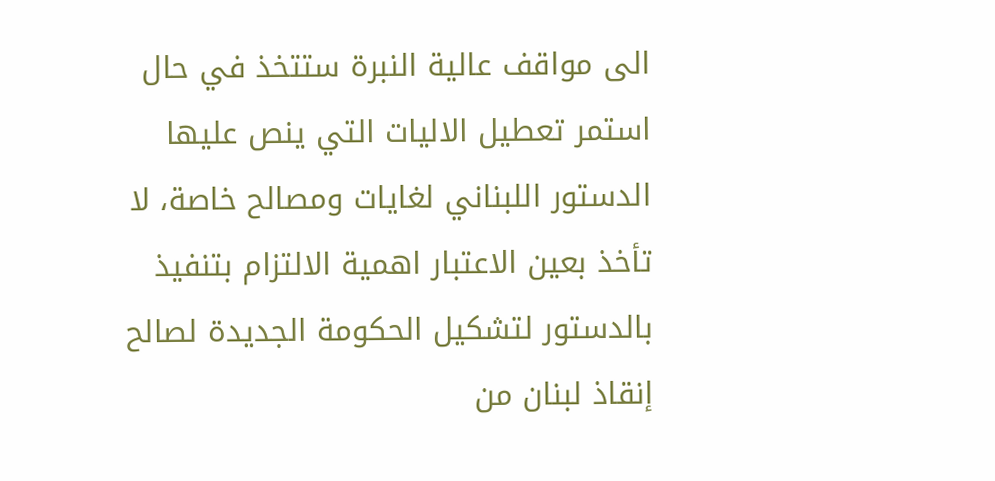الى مواقف عالية النبرة ستتخذ في حال استمر تعطيل الاليات التي ينص عليها الدستور اللبناني لغايات ومصالح خاصة، لا تأخذ بعين الاعتبار اهمية الالتزام بتنفيذ بالدستور لتشكيل الحكومة الجديدة لصالح إنقاذ لبنان من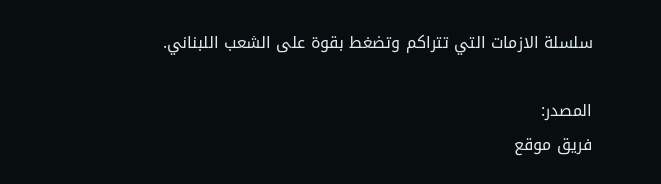سلسلة الازمات التي تتراكم وتضغط بقوة على الشعب اللبناني.

المصدر:
فريق موقع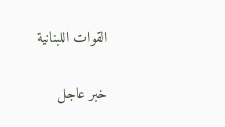القوات اللبنانية

خبر عاجل